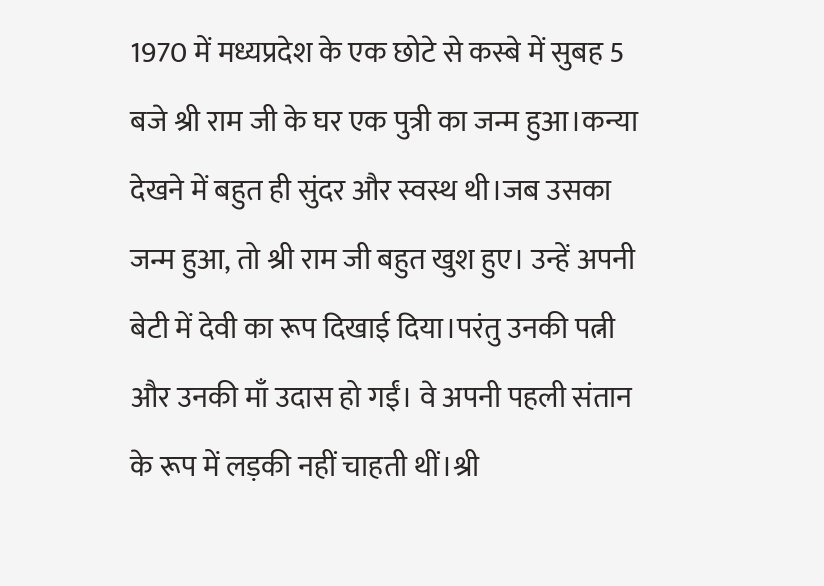1970 में मध्यप्रदेश के एक छोटे से कस्बे में सुबह 5 बजे श्री राम जी के घर एक पुत्री का जन्म हुआ।कन्या देखने में बहुत ही सुंदर और स्वस्थ थी।जब उसका जन्म हुआ, तो श्री राम जी बहुत खुश हुए। उन्हें अपनी बेटी में देवी का रूप दिखाई दिया।परंतु उनकी पत्नी और उनकी माँ उदास हो गईं। वे अपनी पहली संतान के रूप में लड़की नहीं चाहती थीं।श्री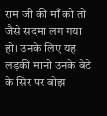राम जी की माँ को तो जैसे सदमा लग गया हो। उनके लिए यह लड़की मानो उनके बेटे के सिर पर बोझ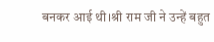बनकर आई थी।श्री राम जी ने उन्हें बहुत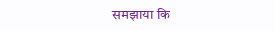समझाया कि